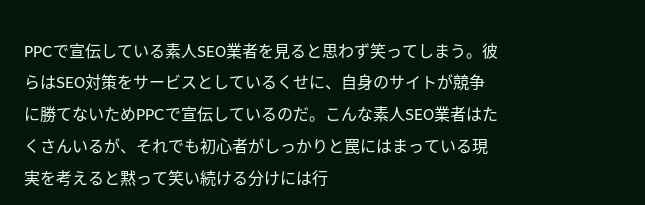PPCで宣伝している素人SEO業者を見ると思わず笑ってしまう。彼らはSEO対策をサービスとしているくせに、自身のサイトが競争に勝てないためPPCで宣伝しているのだ。こんな素人SEO業者はたくさんいるが、それでも初心者がしっかりと罠にはまっている現実を考えると黙って笑い続ける分けには行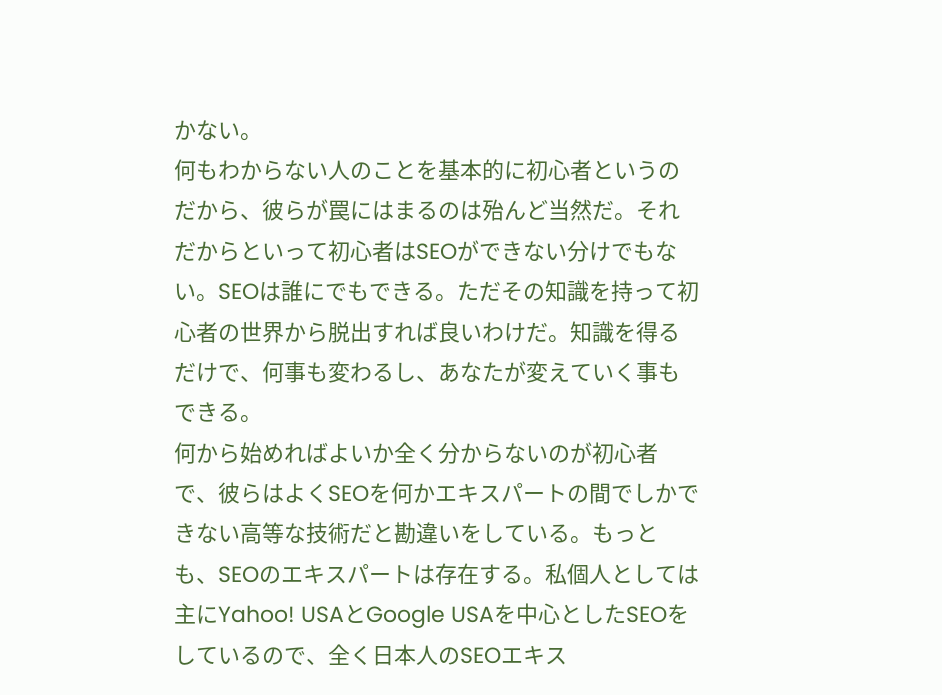かない。
何もわからない人のことを基本的に初心者というのだから、彼らが罠にはまるのは殆んど当然だ。それだからといって初心者はSEOができない分けでもない。SEOは誰にでもできる。ただその知識を持って初心者の世界から脱出すれば良いわけだ。知識を得るだけで、何事も変わるし、あなたが変えていく事もできる。
何から始めればよいか全く分からないのが初心者で、彼らはよくSEOを何かエキスパートの間でしかできない高等な技術だと勘違いをしている。もっとも、SEOのエキスパートは存在する。私個人としては主にYahoo! USAとGoogle USAを中心としたSEOをしているので、全く日本人のSEOエキス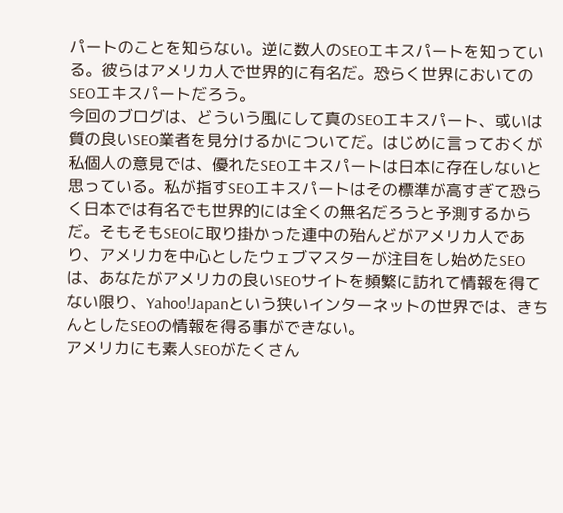パートのことを知らない。逆に数人のSEOエキスパートを知っている。彼らはアメリカ人で世界的に有名だ。恐らく世界においてのSEOエキスパートだろう。
今回のブログは、どういう風にして真のSEOエキスパート、或いは質の良いSEO業者を見分けるかについてだ。はじめに言っておくが私個人の意見では、優れたSEOエキスパートは日本に存在しないと思っている。私が指すSEOエキスパートはその標準が高すぎて恐らく日本では有名でも世界的には全くの無名だろうと予測するからだ。そもそもSEOに取り掛かった連中の殆んどがアメリカ人であり、アメリカを中心としたウェブマスターが注目をし始めたSEOは、あなたがアメリカの良いSEOサイトを頻繁に訪れて情報を得てない限り、Yahoo!Japanという狭いインターネットの世界では、きちんとしたSEOの情報を得る事ができない。
アメリカにも素人SEOがたくさん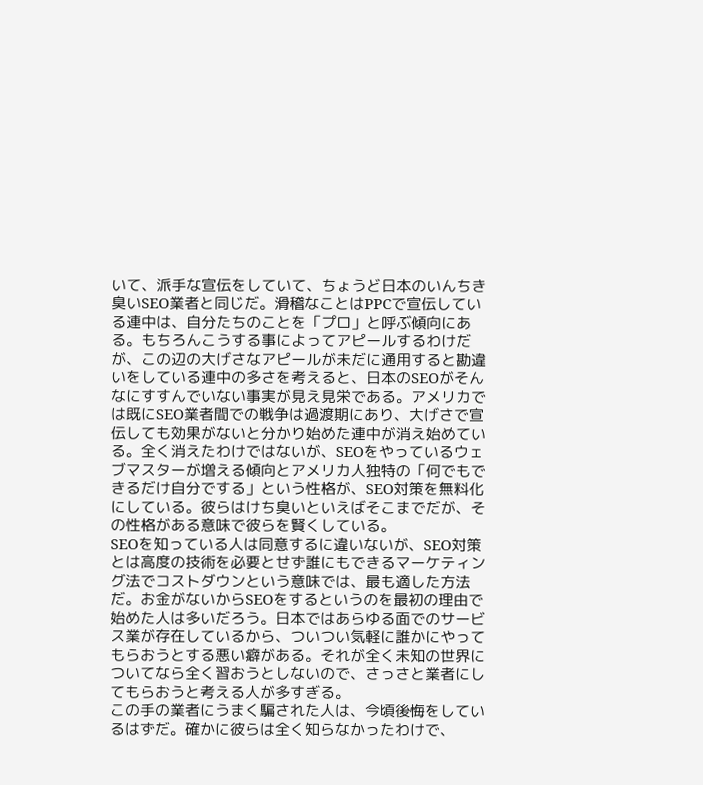いて、派手な宣伝をしていて、ちょうど日本のいんちき臭いSEO業者と同じだ。滑稽なことはPPCで宣伝している連中は、自分たちのことを「プロ」と呼ぶ傾向にある。もちろんこうする事によってアピールするわけだが、この辺の大げさなアピールが未だに通用すると勘違いをしている連中の多さを考えると、日本のSEOがそんなにすすんでいない事実が見え見栄である。アメリカでは既にSEO業者間での戦争は過渡期にあり、大げさで宣伝しても効果がないと分かり始めた連中が消え始めている。全く消えたわけではないが、SEOをやっているウェブマスターが増える傾向とアメリカ人独特の「何でもできるだけ自分でする」という性格が、SEO対策を無料化にしている。彼らはけち臭いといえばそこまでだが、その性格がある意味で彼らを賢くしている。
SEOを知っている人は同意するに違いないが、SEO対策とは高度の技術を必要とせず誰にもできるマーケティング法でコストダウンという意味では、最も適した方法だ。お金がないからSEOをするというのを最初の理由で始めた人は多いだろう。日本ではあらゆる面でのサービス業が存在しているから、ついつい気軽に誰かにやってもらおうとする悪い癖がある。それが全く未知の世界についてなら全く習おうとしないので、さっさと業者にしてもらおうと考える人が多すぎる。
この手の業者にうまく騙された人は、今頃後悔をしているはずだ。確かに彼らは全く知らなかったわけで、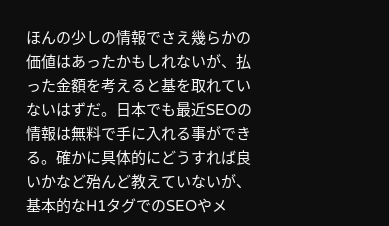ほんの少しの情報でさえ幾らかの価値はあったかもしれないが、払った金額を考えると基を取れていないはずだ。日本でも最近SEOの情報は無料で手に入れる事ができる。確かに具体的にどうすれば良いかなど殆んど教えていないが、基本的なH1タグでのSEOやメ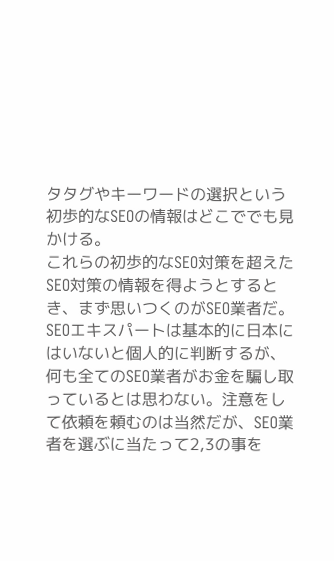タタグやキーワードの選択という初歩的なSEOの情報はどこででも見かける。
これらの初歩的なSEO対策を超えたSEO対策の情報を得ようとするとき、まず思いつくのがSEO業者だ。SEOエキスパートは基本的に日本にはいないと個人的に判断するが、何も全てのSEO業者がお金を騙し取っているとは思わない。注意をして依頼を頼むのは当然だが、SEO業者を選ぶに当たって2,3の事を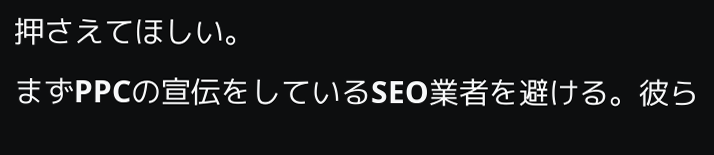押さえてほしい。
まずPPCの宣伝をしているSEO業者を避ける。彼ら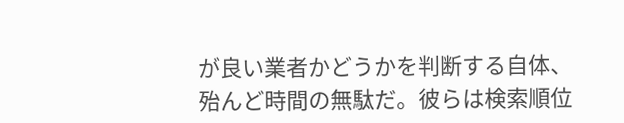が良い業者かどうかを判断する自体、殆んど時間の無駄だ。彼らは検索順位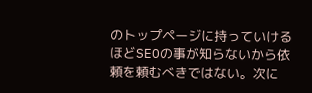のトップページに持っていけるほどSEOの事が知らないから依頼を頼むべきではない。次に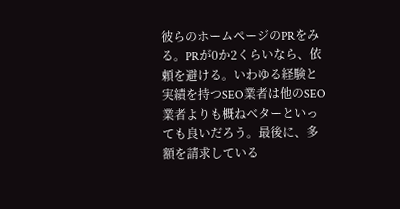彼らのホームページのPRをみる。PRが0か2くらいなら、依頼を避ける。いわゆる経験と実績を持つSEO業者は他のSEO業者よりも概ねベターといっても良いだろう。最後に、多額を請求している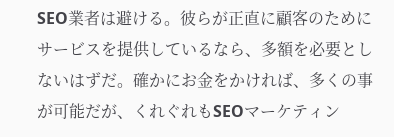SEO業者は避ける。彼らが正直に顧客のためにサービスを提供しているなら、多額を必要としないはずだ。確かにお金をかければ、多くの事が可能だが、くれぐれもSEOマーケティン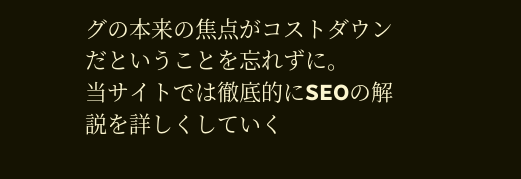グの本来の焦点がコストダウンだということを忘れずに。
当サイトでは徹底的にSEOの解説を詳しくしていく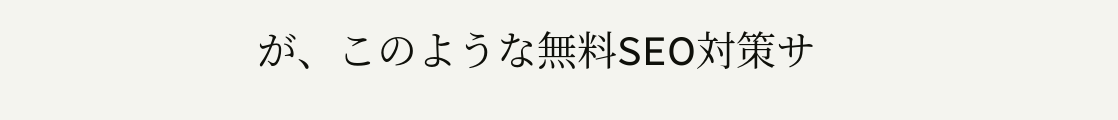が、このような無料SEO対策サ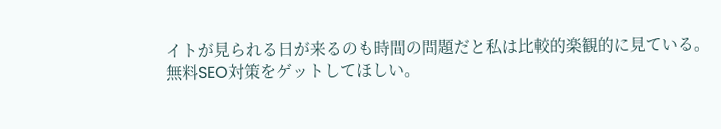イトが見られる日が来るのも時間の問題だと私は比較的楽観的に見ている。
無料SEO対策をゲットしてほしい。